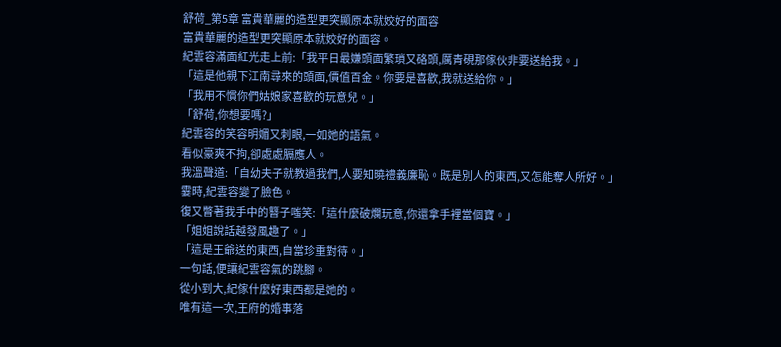舒荷_第5章 富貴華麗的造型更突顯原本就姣好的面容
富貴華麗的造型更突顯原本就姣好的面容。
紀雲容滿面紅光走上前:「我平日最嫌頭面繁瑣又硌頭,厲青硯那傢伙非要送給我。」
「這是他親下江南尋來的頭面,價值百金。你要是喜歡,我就送給你。」
「我用不慣你們姑娘家喜歡的玩意兒。」
「舒荷,你想要嗎?」
紀雲容的笑容明媚又刺眼,一如她的語氣。
看似豪爽不拘,卻處處膈應人。
我溫聲道:「自幼夫子就教過我們,人要知曉禮義廉恥。既是別人的東西,又怎能奪人所好。」
霎時,紀雲容變了臉色。
復又瞥著我手中的簪子嗤笑:「這什麼破爛玩意,你還拿手裡當個寶。」
「姐姐說話越發風趣了。」
「這是王爺送的東西,自當珍重對待。」
一句話,便讓紀雲容氣的跳腳。
從小到大,紀傢什麼好東西都是她的。
唯有這一次,王府的婚事落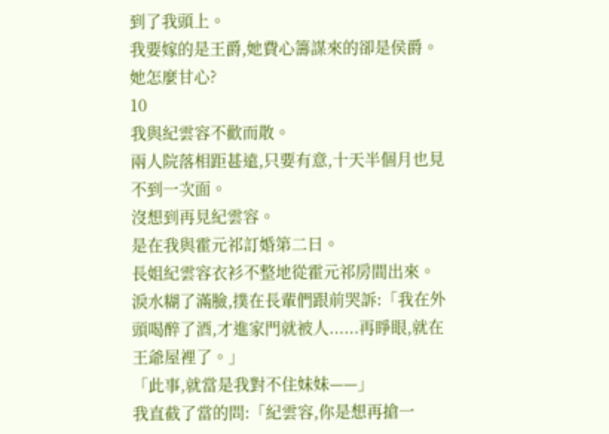到了我頭上。
我要嫁的是王爵,她費心籌謀來的卻是侯爵。
她怎麼甘心?
10
我與紀雲容不歡而散。
兩人院落相距甚遠,只要有意,十天半個月也見不到一次面。
沒想到再見紀雲容。
是在我與霍元祁訂婚第二日。
長姐紀雲容衣衫不整地從霍元祁房間出來。
淚水糊了滿臉,撲在長輩們跟前哭訴:「我在外頭喝醉了酒,才進家門就被人......再睜眼,就在王爺屋裡了。」
「此事,就當是我對不住妹妹——」
我直截了當的問:「紀雲容,你是想再搶一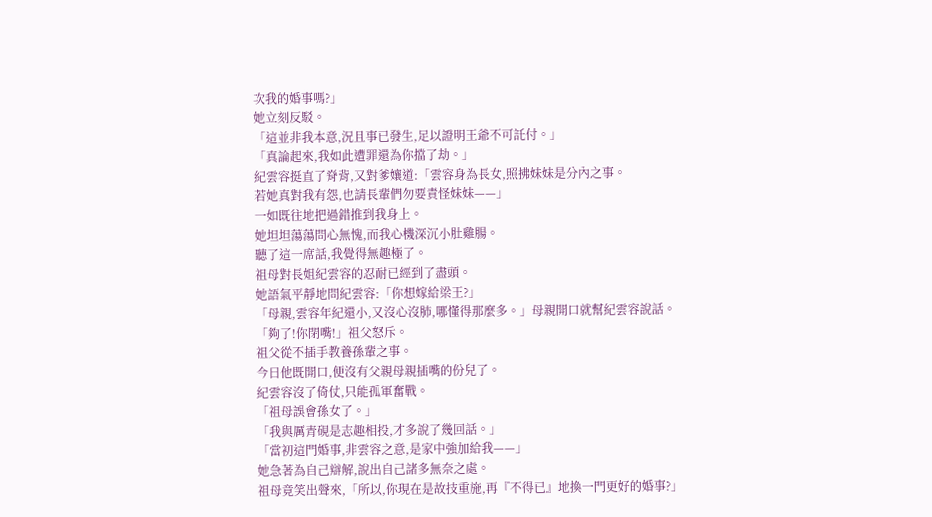次我的婚事嗎?」
她立刻反駁。
「這並非我本意,況且事已發生,足以證明王爺不可託付。」
「真論起來,我如此遭罪還為你擋了劫。」
紀雲容挺直了脊背,又對爹孃道:「雲容身為長女,照拂妹妹是分內之事。
若她真對我有怨,也請長輩們勿要責怪妹妹——」
一如既往地把過錯推到我身上。
她坦坦蕩蕩問心無愧,而我心機深沉小肚雞腸。
聽了這一席話,我覺得無趣極了。
祖母對長姐紀雲容的忍耐已經到了盡頭。
她語氣平靜地問紀雲容:「你想嫁給梁王?」
「母親,雲容年紀還小,又沒心沒肺,哪懂得那麼多。」母親開口就幫紀雲容說話。
「夠了!你閉嘴!」祖父怒斥。
祖父從不插手教養孫輩之事。
今日他既開口,便沒有父親母親插嘴的份兒了。
紀雲容沒了倚仗,只能孤軍奮戰。
「祖母誤會孫女了。」
「我與厲青硯是志趣相投,才多說了幾回話。」
「當初這門婚事,非雲容之意,是家中強加給我——」
她急著為自己辯解,說出自己諸多無奈之處。
祖母竟笑出聲來,「所以,你現在是故技重施,再『不得已』地換一門更好的婚事?」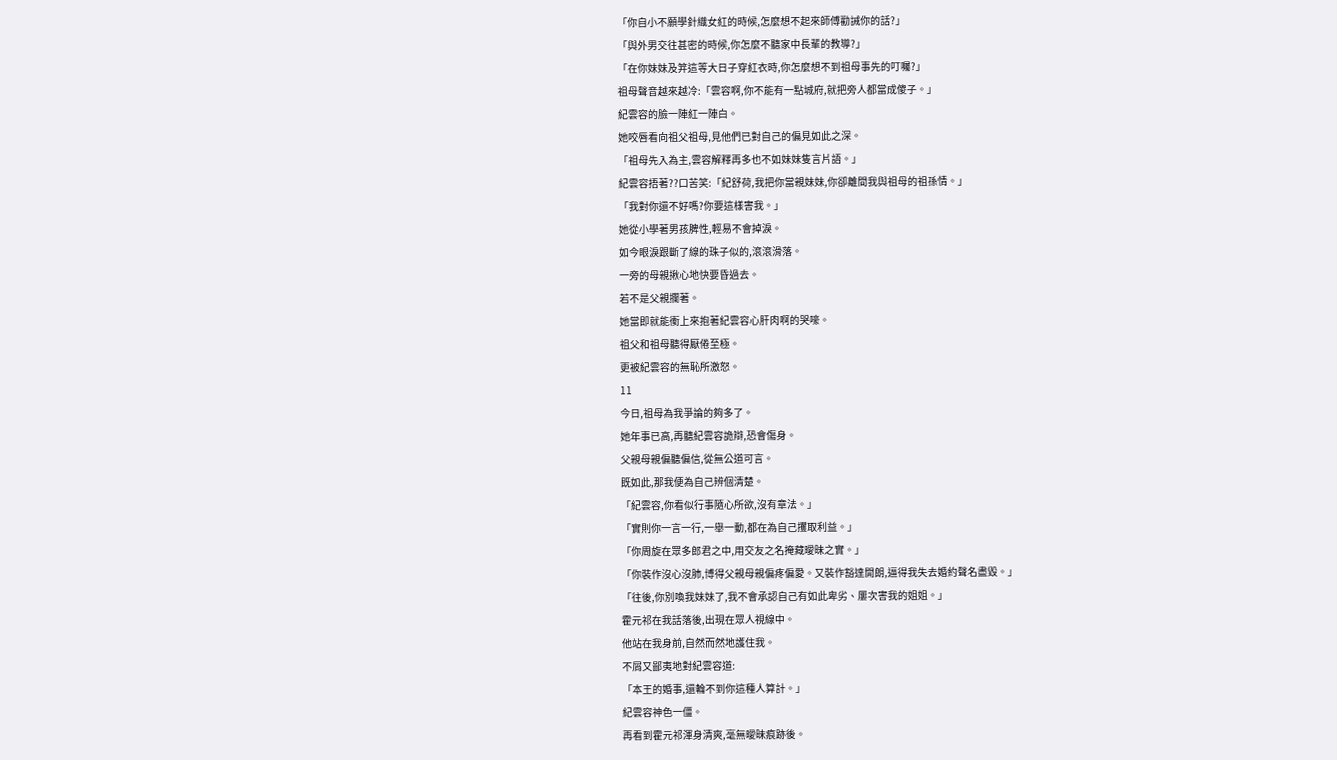「你自小不願學針織女紅的時候,怎麼想不起來師傅勸誡你的話?」
「與外男交往甚密的時候,你怎麼不聽家中長輩的教導?」
「在你妹妹及笄這等大日子穿紅衣時,你怎麼想不到祖母事先的叮囑?」
祖母聲音越來越冷:「雲容啊,你不能有一點城府,就把旁人都當成傻子。」
紀雲容的臉一陣紅一陣白。
她咬唇看向祖父祖母,見他們已對自己的偏見如此之深。
「祖母先入為主,雲容解釋再多也不如妹妹隻言片語。」
紀雲容捂著??口苦笑:「紀舒荷,我把你當親妹妹,你卻離間我與祖母的祖孫情。」
「我對你還不好嗎?你要這樣害我。」
她從小學著男孩脾性,輕易不會掉淚。
如今眼淚跟斷了線的珠子似的,滾滾滑落。
一旁的母親揪心地快要昏過去。
若不是父親攔著。
她當即就能衝上來抱著紀雲容心肝肉啊的哭嚎。
祖父和祖母聽得厭倦至極。
更被紀雲容的無恥所激怒。
11
今日,祖母為我爭論的夠多了。
她年事已高,再聽紀雲容詭辯,恐會傷身。
父親母親偏聽偏信,從無公道可言。
既如此,那我便為自己辨個清楚。
「紀雲容,你看似行事隨心所欲,沒有章法。」
「實則你一言一行,一舉一動,都在為自己攫取利益。」
「你周旋在眾多郎君之中,用交友之名掩藏曖昧之實。」
「你裝作沒心沒肺,博得父親母親偏疼偏愛。又裝作豁達開朗,逼得我失去婚約聲名盡毀。」
「往後,你別喚我妹妹了,我不會承認自己有如此卑劣、屢次害我的姐姐。」
霍元祁在我話落後,出現在眾人視線中。
他站在我身前,自然而然地護住我。
不屑又鄙夷地對紀雲容道:
「本王的婚事,還輪不到你這種人算計。」
紀雲容神色一僵。
再看到霍元祁渾身清爽,毫無曖昧痕跡後。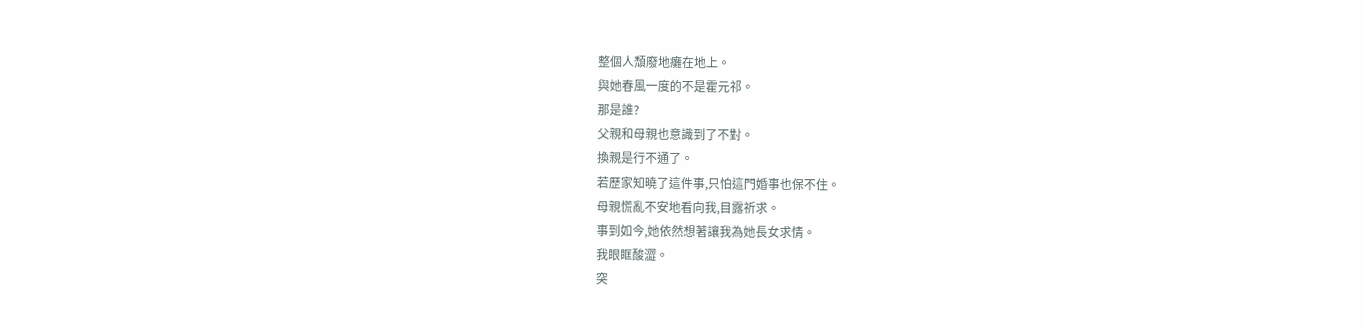整個人頹廢地癱在地上。
與她春風一度的不是霍元祁。
那是誰?
父親和母親也意識到了不對。
換親是行不通了。
若歷家知曉了這件事,只怕這門婚事也保不住。
母親慌亂不安地看向我,目露祈求。
事到如今,她依然想著讓我為她長女求情。
我眼眶酸澀。
突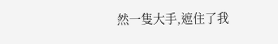然一隻大手,遮住了我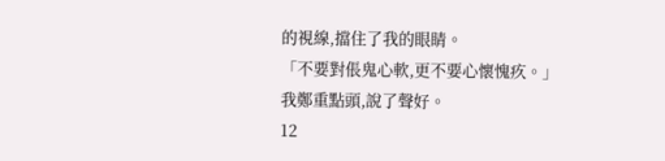的視線,擋住了我的眼睛。
「不要對倀鬼心軟,更不要心懷愧疚。」
我鄭重點頭,說了聲好。
12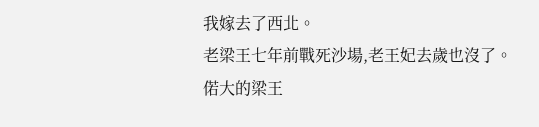我嫁去了西北。
老梁王七年前戰死沙場,老王妃去歲也沒了。
偌大的梁王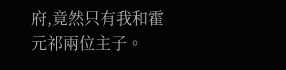府,竟然只有我和霍元祁兩位主子。